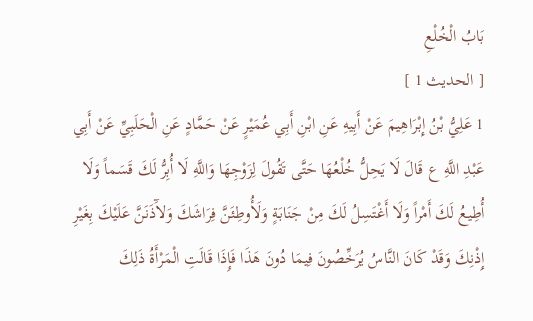بَابُ الْخُلْعِ
[ الحديث 1 ]
1 عَلِيُّ بْنُ إِبْرَاهِيمَ عَنْ أَبِيهِ عَنِ ابْنِ أَبِي عُمَيْرٍ عَنْ حَمَّادٍ عَنِ الْحَلَبِيِّ عَنْ أَبِي عَبْدِ اللَّهِ ع قَالَ لَا يَحِلُّ خُلْعُهَا حَتَّى تَقُولَ لِزَوْجِهَا وَاللَّهِ لَا أُبِرُّ لَكَ قَسَماً وَلَا أُطِيعُ لَكَ أَمْراً وَلَا أَغْتَسِلُ لَكَ مِنْ جَنَابَةٍ وَلَأُوطِئَنَّ فِرَاشَكَ وَلآَذَنَنَّ عَلَيْكَ بِغَيْرِ إِذْنِكَ وَقَدْ كَانَ النَّاسُ يُرَخِّصُونَ فِيمَا دُونَ هَذَا فَإِذَا قَالَتِ الْمَرْأَةُ ذَلِكَ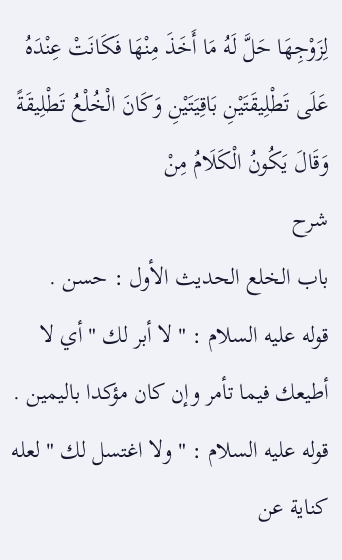لِزَوْجِهَا حَلَّ لَهُ مَا أَخَذَ مِنْهَا فَكَانَتْ عِنْدَهُ عَلَى تَطْلِيقَتَيْنِ بَاقِيَتَيْنِ وَكَانَ الْخُلْعُ تَطْلِيقَةً وَقَالَ يَكُونُ الْكَلَامُ مِنْ
شرح
باب الخلع الحديث الأول : حسن .
قوله عليه السلام : " لا أبر لك " أي لا أطيعك فيما تأمر وإن كان مؤكدا باليمين .
قوله عليه السلام : " ولا اغتسل لك " لعله كناية عن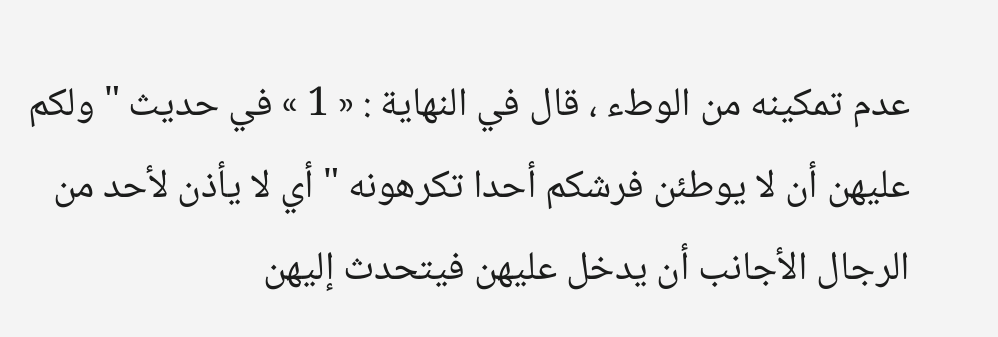عدم تمكينه من الوطء ، قال في النهاية : « 1 » في حديث " ولكم عليهن أن لا يوطئن فرشكم أحدا تكرهونه " أي لا يأذن لأحد من الرجال الأجانب أن يدخل عليهن فيتحدث إليهن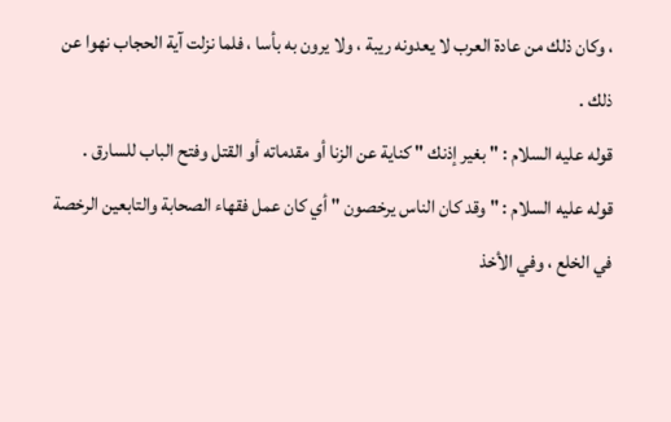، وكان ذلك من عادة العرب لا يعدونه ريبة ، ولا يرون به بأسا ، فلما نزلت آية الحجاب نهوا عن ذلك .
قوله عليه السلام : " بغير إذنك " كناية عن الزنا أو مقدماته أو القتل وفتح الباب للسارق .
قوله عليه السلام : " وقد كان الناس يرخصون " أي كان عمل فقهاء الصحابة والتابعين الرخصة في الخلع ، وفي الأخذ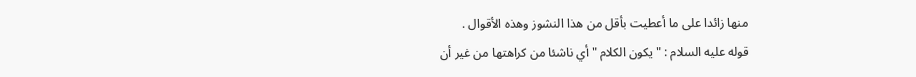منها زائدا على ما أعطيت بأقل من هذا النشوز وهذه الأقوال .
قوله عليه السلام : " يكون الكلام " أي ناشئا من كراهتها من غير أن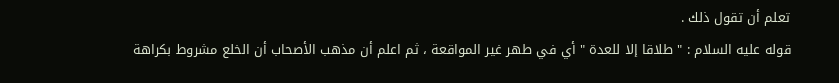تعلم أن تقول ذلك .
قوله عليه السلام : " طلاقا إلا للعدة " أي في طهر غير المواقعة ، ثم اعلم أن مذهب الأصحاب أن الخلع مشروط بكراهة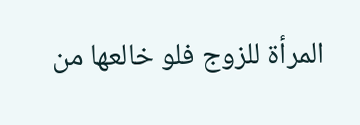المرأة للزوج فلو خالعها من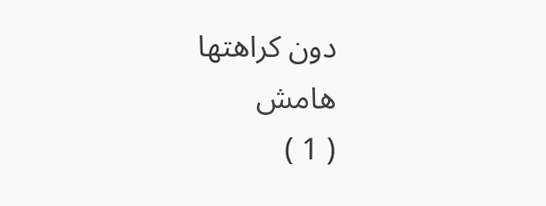دون كراهتها
هامش
( 1 )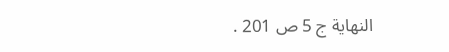النهاية ج 5 ص 201 .